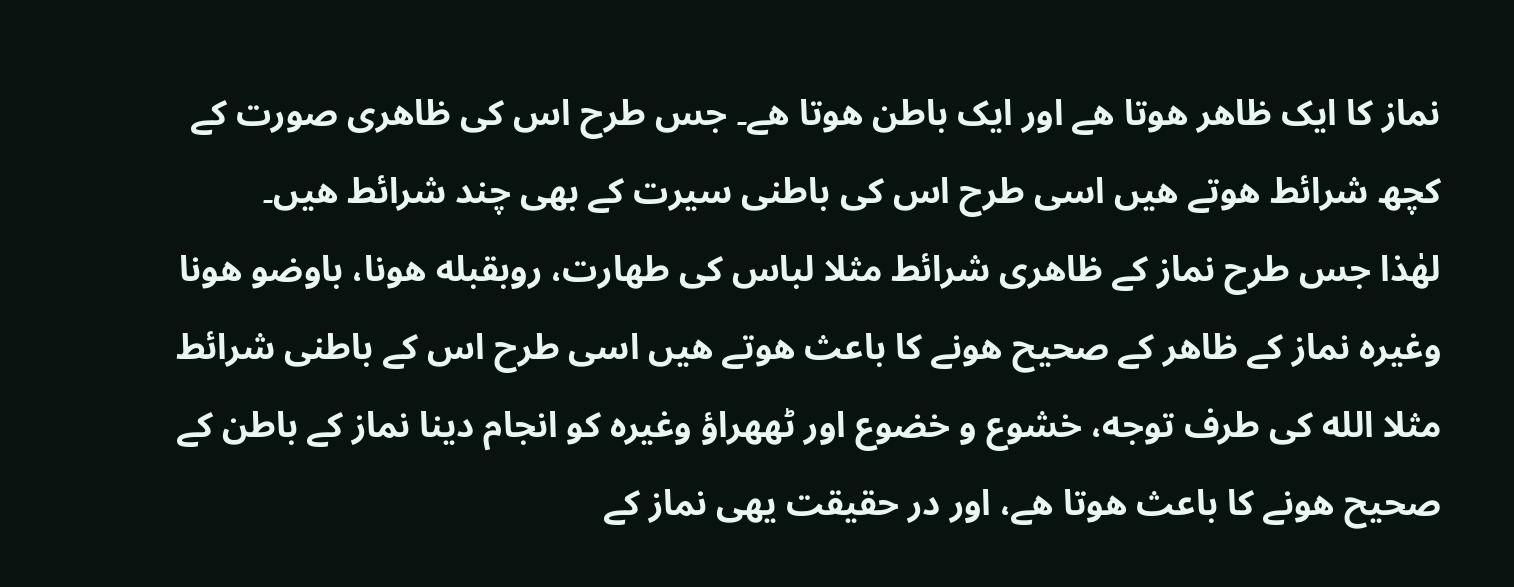نماز کا ایک ظاهر هوتا هے اور ایک باطن هوتا هے۔ جس طرح اس کی ظاهری صورت کے كچھ شرائط هوتے هیں اسی طرح اس کی باطنی سیرت کے بھی چند شرائط هیں۔
لهٰذا جس طرح نماز کے ظاهری شرائط مثلا لباس کی طهارت، روبقبله هونا، باوضو هونا وغیره نماز کے ظاهر کے صحیح هونے کا باعث هوتے هیں اسی طرح اس کے باطنی شرائط مثلا الله کی طرف توجه، خشوع و خضوع اور ٹھهراؤ وغیره کو انجام دینا نماز کے باطن کے صحیح هونے کا باعث هوتا هے، اور در حقیقت یهی نماز کے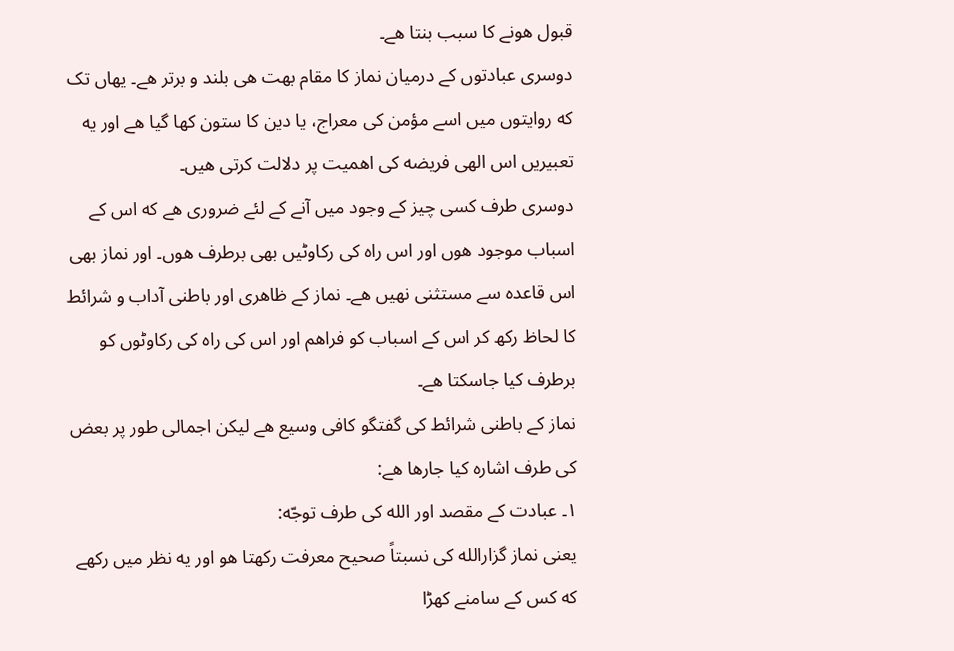قبول هونے کا سبب بنتا هے۔
دوسری عبادتوں کے درمیان نماز کا مقام بهت هی بلند و برتر هے۔ یهاں تک که روایتوں میں اسے مؤمن کی معراج، یا دین کا ستون کها گیا هے اور یه تعبیریں اس الهی فریضه کی اهمیت پر دلالت کرتی هیں۔
دوسری طرف کسی چیز کے وجود میں آنے کے لئے ضروری هے که اس کے اسباب موجود هوں اور اس راه کی رکاوٹیں بھی برطرف هوں۔ اور نماز بھی اس قاعده سے مستثنی نهیں هے۔ نماز کے ظاهری اور باطنی آداب و شرائط کا لحاظ ركھ کر اس کے اسباب کو فراهم اور اس کی راه کی رکاوٹوں کو برطرف کیا جاسکتا هے۔
نماز کے باطنی شرائط کی گفتگو کافی وسیع هے لیکن اجمالی طور پر بعض کی طرف اشاره کیا جارها هے:
۱۔ عبادت کے مقصد اور الله کی طرف توجّه:
یعنی نماز گزارالله کی نسبتاً صحیح معرفت رکھتا هو اور یه نظر میں رکھے که کس کے سامنے کھڑا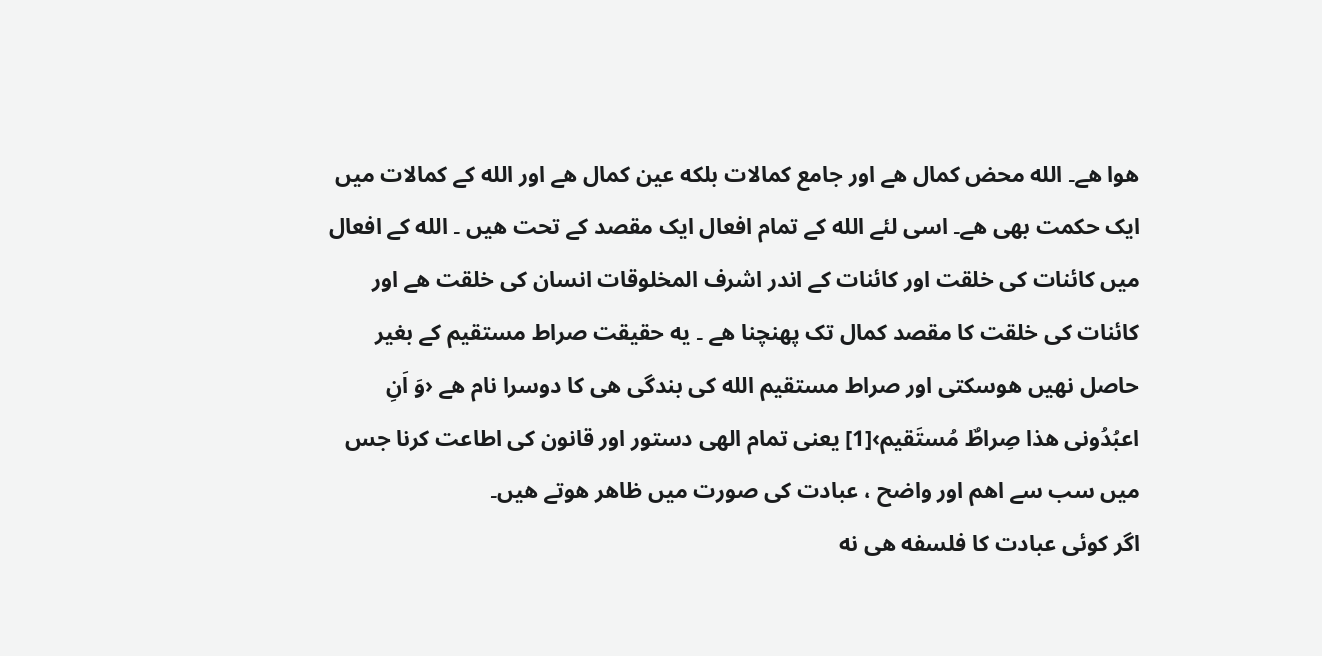هوا هے۔ الله محض کمال هے اور جامع کمالات بلکه عین کمال هے اور الله کے کمالات میں ایک حکمت بھی هے۔ اسی لئے الله کے تمام افعال ایک مقصد کے تحت هیں ۔ الله کے افعال میں کائنات کی خلقت اور کائنات کے اندر اشرف المخلوقات انسان کی خلقت هے اور کائنات کی خلقت کا مقصد کمال تک پهنچنا هے ۔ یه حقیقت صراط مستقیم کے بغیر حاصل نهیں هوسکتی اور صراط مستقیم الله کی بندگی هی کا دوسرا نام هے ‹وَ اَنِ اعبُدُونی ھذا صِراطٌ مُستَقیم›[1] یعنی تمام الهی دستور اور قانون کی اطاعت کرنا جس میں سب سے اهم اور واضح ، عبادت کی صورت میں ظاهر هوتے هیں۔
اگر کوئی عبادت کا فلسفه هی نه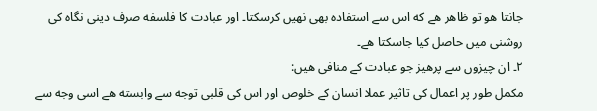جانتا هو تو ظاهر هے که اس سے استفاده بھی نهیں کرسکتا۔ اور عبادت کا فلسفه صرف دینی نگاه کی روشنی میں حاصل کیا جاسکتا هے۔
۲۔ ان چیزوں سے پرهیز جو عبادت کے منافی هیں:
مکمل طور پر اعمال کی تاثیر عملا انسان کے خلوص اور اس کی قلبی توجه سے وابسته هے اسی وجه سے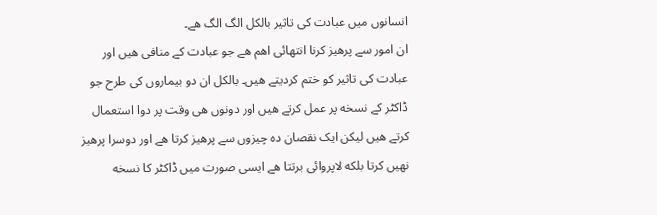انسانوں میں عبادت کی تاثیر بالکل الگ الگ هے۔
ان امور سے پرهیز کرنا انتهائی اهم هے جو عبادت کے منافی هیں اور عبادت کی تاثیر کو ختم کردیتے هیں۔ بالکل ان دو بیماروں کی طرح جو ڈاکٹر کے نسخه پر عمل کرتے هیں اور دونوں هی وقت پر دوا استعمال کرتے هیں لیکن ایک نقصان ده چیزوں سے پرهیز کرتا هے اور دوسرا پرهیز نهیں کرتا بلکه لاپروائی برتتا هے ایسی صورت میں ڈاکٹر کا نسخه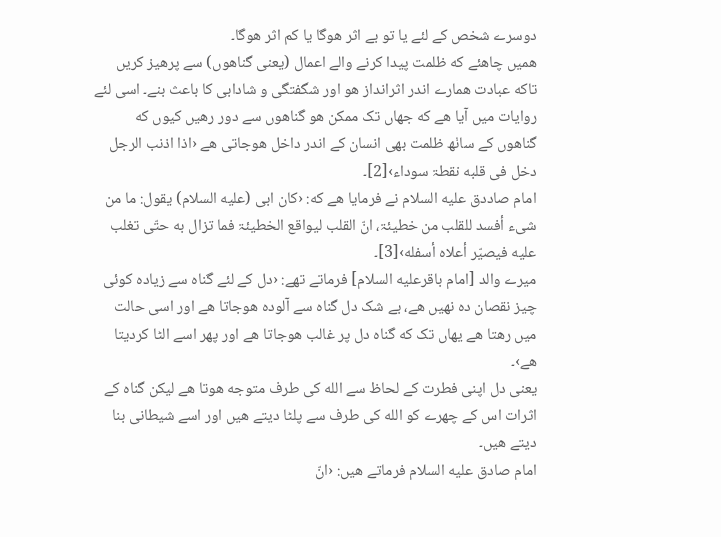دوسرے شخص کے لئے یا تو بے اثر هوگا یا کم اثر هوگا۔
همیں چاهئے که ظلمت پیدا کرنے والے اعمال (یعنی گناهوں) سے پرهیز کریں تاکه عبادت همارے اندر اثرانداز هو اور شگفتگی و شادابی کا باعث بنے۔ اسی لئے روایات میں آیا هے که جهاں تک ممکن هو گناهوں سے دور رهیں کیوں که گناهوں کے ساٺھ ظلمت بھی انسان کے اندر داخل هوجاتی هے ‹اذا اذنب الرجل دخل فی قلبه نقطۃ سوداء›[2]۔
امام صاددق علیه السلام نے فرمایا هے که: ‹کان ابی (علیه السلام) یقول: ما من شیء أفسد للقلب من خطیئۃ، انّ القلب لیواقع الخطیئۃ فما تزال به حتّی تغلب علیه فیصیّر أعلاه أسفله›[3]۔
میرے والد [امام باقرعلیه السلام] فرماتے تھے: ‹دل کے لئے گناه سے زیاده کوئی چیز نقصان ده نهیں هے، بے شک دل گناه سے آلوده هوجاتا هے اور اسی حالت میں رهتا هے یهاں تک که گناه دل پر غالب هوجاتا هے اور پھر اسے الٹا کردیتا هے›۔
یعنی دل اپنی فطرت کے لحاظ سے الله کی طرف متوجه هوتا هے لیکن گناه کے اثرات اس کے چهرے کو الله کی طرف سے پلٹا دیتے هیں اور اسے شیطانی بنا دیتے هیں۔
امام صادق علیه السلام فرماتے هیں: ‹انّ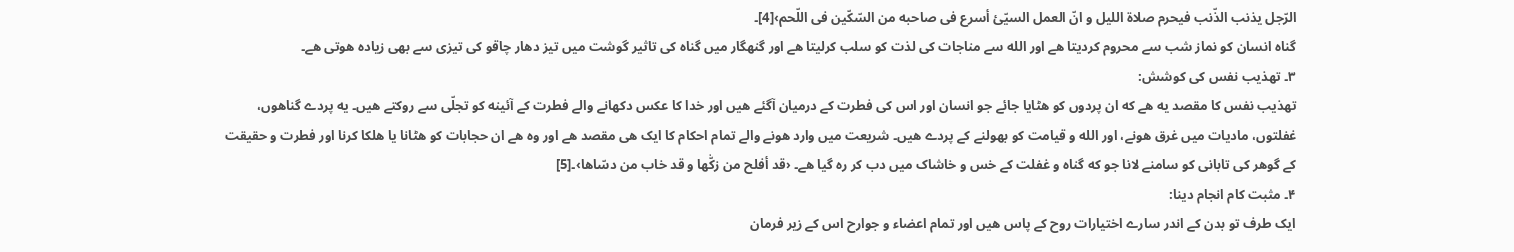الرّجل یذنب الذّنب فیحرم صلاۃ اللیل و انّ العمل السیّئ أسرع فی صاحبه من السّکّین فی اللّحم›[4]۔
گناه انسان کو نماز شب سے محروم کردیتا هے اور الله سے مناجات کی لذت کو سلب کرلیتا هے اور گنهگار میں گناه کی تاثیر گوشت میں تیز دھار چاقو کی تیزی سے بھی زیاده هوتی هے۔
۳۔ تهذیب نفس کی کوشش:
تهذیب نفس کا مقصد یه هے که ان پردوں کو هٹایا جائے جو انسان اور اس کی فطرت کے درمیان آگئے هیں اور خدا کا عکس دکھانے والے فطرت کے آئینه کو تجلّی سے روکتے هیں۔ یه پردے گناهوں، غفلتوں، مادیات میں غرق هونے، اور الله و قیامت کو بھولنے کے پردے هیں۔ شریعت میں وارد هونے والے تمام احکام کا ایک هی مقصد هے اور وه هے ان حجابات کو هٹانا یا هلکا کرنا اور فطرت و حقیقت کے گوهر کی تابانی کو سامنے لانا جو که گناه و غفلت کے خس و خاشاک میں دب کر ره گیا هے۔ ‹قد أفلح من زکّٰها و قد خاب من دسّاها›۔[5]
۴۔ مثبت کام انجام دینا:
ایک طرف تو بدن کے اندر سارے اختیارات روح کے پاس هیں اور تمام اعضاء و جوارح اس کے زیر فرمان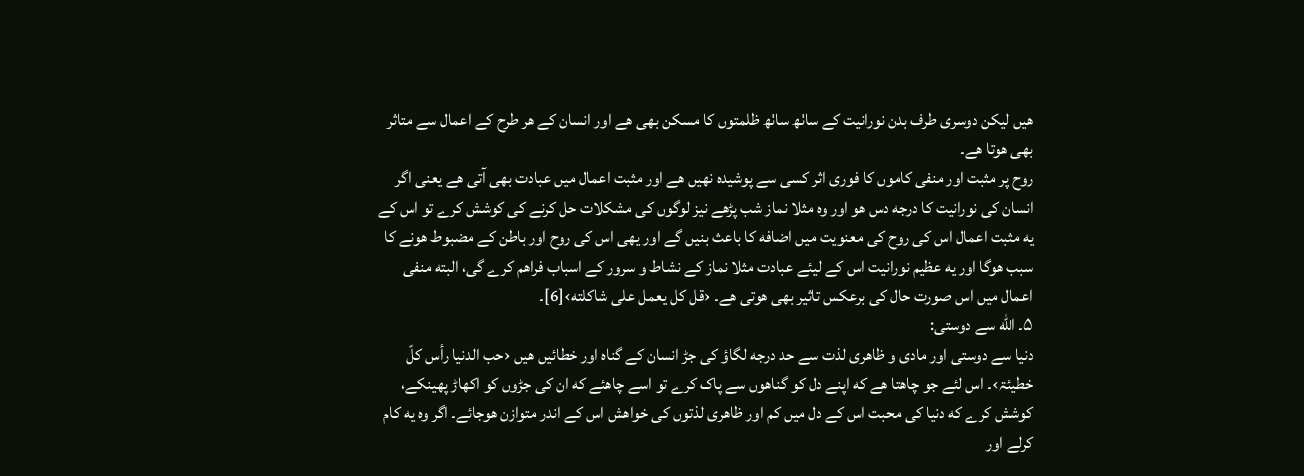هیں لیکن دوسری طرف بدن نورانیت کے ساٺھ ساٺھ ظلمتوں کا مسکن بھی هے اور انسان کے هر طرح کے اعمال سے متاثر بھی هوتا هے۔
روح پر مثبت اور منفی کاموں کا فوری اثر کسی سے پوشیده نهیں هے اور مثبت اعمال میں عبادت بھی آتی هے یعنی اگر انسان کی نورانیت کا درجه دس هو اور وه مثلا نماز شب پڑھے نیز لوگوں کی مشکلات حل کرنے کی کوشش کرے تو اس کے یه مثبت اعمال اس کی روح کی معنویت میں اضافه کا باعث بنیں گے اور یهی اس کی روح اور باطن کے مضبوط هونے کا سبب هوگا اور یه عظیم نورانیت اس کے لیئے عبادت مثلا نماز کے نشاط و سرور کے اسباب فراهم کرے گی، البته منفی اعمال میں اس صورت حال کی برعکس تاثیر بھی هوتی هے۔ ‹قل کل یعمل علی شاکلته›[6]۔
۵۔ الله سے دوستی:
دنیا سے دوستی اور مادی و ظاهری لذت سے حد درجه لگاؤ کی جڑ انسان کے گناه اور خطائیں هیں ‹حب الدنیا رأس کلّ خطیئۃ›۔ اس لئے جو چاهتا هے که اپنے دل کو گناهوں سے پاک کرے تو اسے چاهئے که ان کی جڑوں کو اکھاڑ پھینکے، کوشش کرے که دنیا کی محبت اس کے دل میں کم اور ظاهری لذتوں کی خواهش اس کے اندر متوازن هوجائے۔ اگر وه یه کام کرلے اور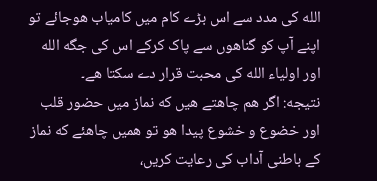الله کی مدد سے اس بڑے کام میں کامیاب هوجائے تو اپنے آپ کو گناهوں سے پاک کرکے اس کی جگه الله اور اولیاء الله کی محبت قرار دے سکتا هے۔
نتیجه: اگر هم چاهتے هیں که نماز میں حضور قلب اور خضوع و خشوع پیدا هو تو همیں چاهئے که نماز کے باطنی آداب کی رعایت کریں،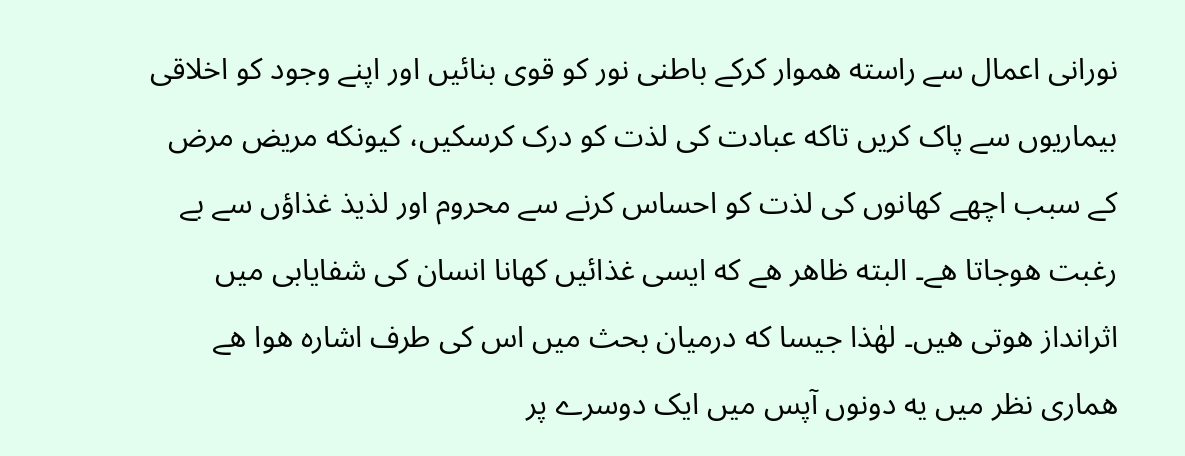نورانی اعمال سے راسته هموار کرکے باطنی نور کو قوی بنائیں اور اپنے وجود کو اخلاقی بیماریوں سے پاک کریں تاکه عبادت کی لذت کو درک کرسکیں، کیونکه مریض مرض کے سبب اچھے کھانوں کی لذت کو احساس کرنے سے محروم اور لذیذ غذاؤں سے بے رغبت هوجاتا هے۔ البته ظاهر هے که ایسی غذائیں کھانا انسان کی شفایابی میں اثرانداز هوتی هیں۔ لهٰذا جیسا که درمیان بحث میں اس کی طرف اشاره هوا هے هماری نظر میں یه دونوں آپس میں ایک دوسرے پر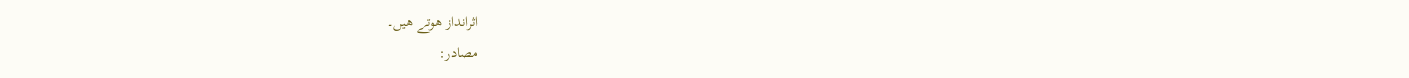اثرانداز هوتے هیں۔
مصادر: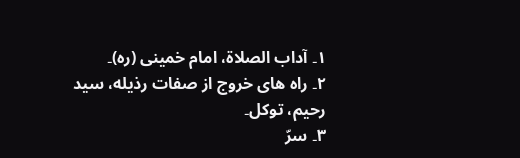۱۔ آداب الصلاۃ، امام خمینی (ره)۔
۲۔ راه ھای خروج از صفات رذیله، سید رحیم، توکل۔
۳۔ سرّ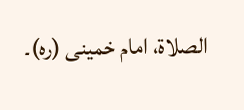الصلاۃ، امام خمینی (ره)۔